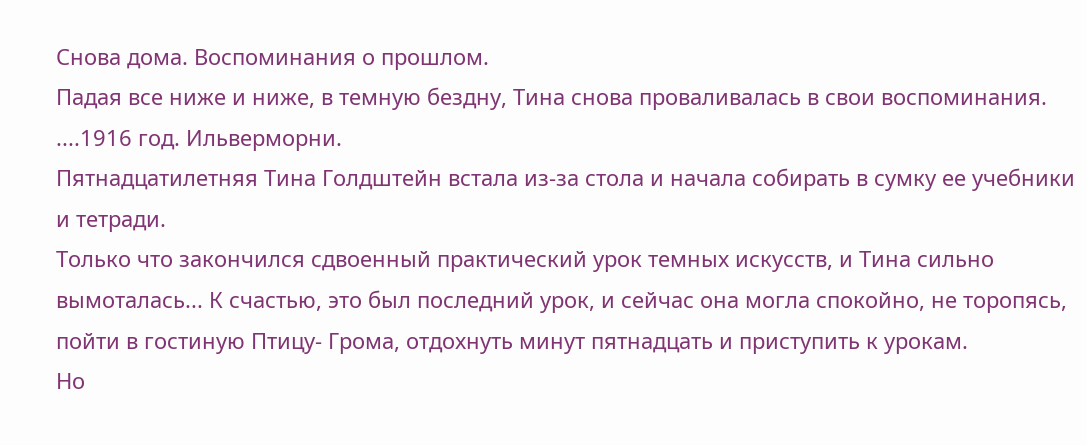Снова дома. Воспоминания о прошлом.
Падая все ниже и ниже, в темную бездну, Тина снова проваливалась в свои воспоминания.
....1916 год. Ильверморни.
Пятнадцатилетняя Тина Голдштейн встала из-за стола и начала собирать в сумку ее учебники и тетради.
Только что закончился сдвоенный практический урок темных искусств, и Тина сильно вымоталась... К счастью, это был последний урок, и сейчас она могла спокойно, не торопясь, пойти в гостиную Птицу- Грома, отдохнуть минут пятнадцать и приступить к урокам.
Но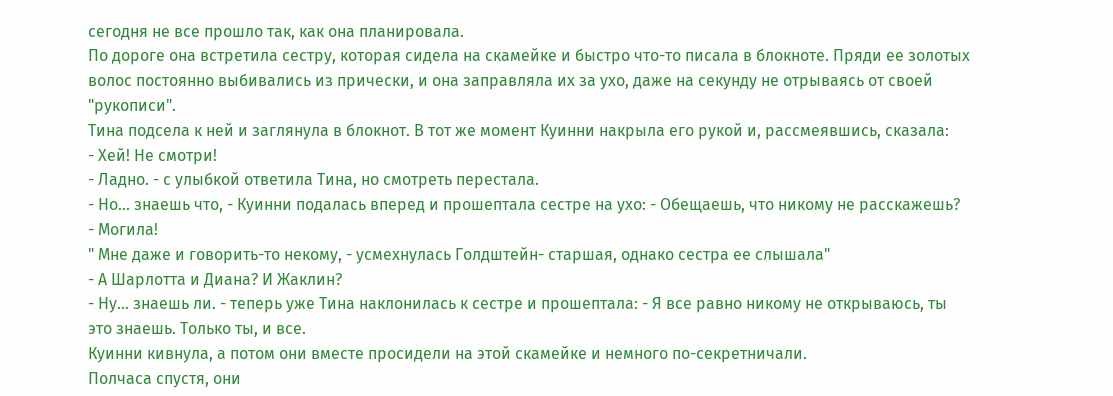сегодня не все прошло так, как она планировала.
По дороге она встретила сестру, которая сидела на скамейке и быстро что-то писала в блокноте. Пряди ее золотых волос постоянно выбивались из прически, и она заправляла их за ухо, даже на секунду не отрываясь от своей "рукописи".
Тина подсела к ней и заглянула в блокнот. В тот же момент Куинни накрыла его рукой и, рассмеявшись, сказала:
- Хей! Не смотри!
- Ладно. - с улыбкой ответила Тина, но смотреть перестала.
- Но... знаешь что, - Куинни подалась вперед и прошептала сестре на ухо: - Обещаешь, что никому не расскажешь?
- Могила!
" Мне даже и говорить-то некому, - усмехнулась Голдштейн- старшая, однако сестра ее слышала"
- А Шарлотта и Диана? И Жаклин?
- Ну... знаешь ли. - теперь уже Тина наклонилась к сестре и прошептала: - Я все равно никому не открываюсь, ты это знаешь. Только ты, и все.
Куинни кивнула, а потом они вместе просидели на этой скамейке и немного по-секретничали.
Полчаса спустя, они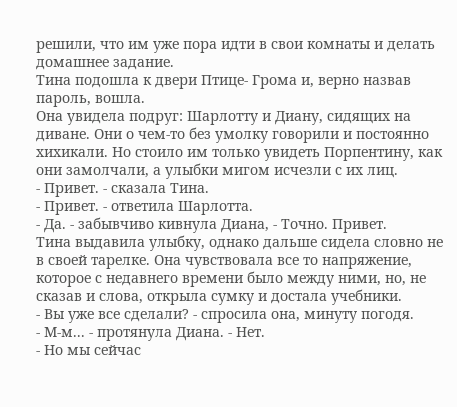решили, что им уже пора идти в свои комнаты и делать домашнее задание.
Тина подошла к двери Птице- Грома и, верно назвав пароль, вошла.
Она увидела подруг: Шарлотту и Диану, сидящих на диване. Они о чем-то без умолку говорили и постоянно хихикали. Но стоило им только увидеть Порпентину, как они замолчали, а улыбки мигом исчезли с их лиц.
- Привет. - сказала Тина.
- Привет. - ответила Шарлотта.
- Да. - забывчиво кивнула Диана, - Точно. Привет.
Тина выдавила улыбку, однако дальше сидела словно не в своей тарелке. Она чувствовала все то напряжение, которое с недавнего времени было между ними, но, не сказав и слова, открыла сумку и достала учебники.
- Вы уже все сделали? - спросила она, минуту погодя.
- М-м... - протянула Диана. - Нет.
- Но мы сейчас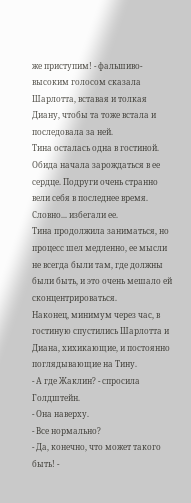же приступим! - фальшиво- высоким голосом сказала Шарлотта, вставая и толкая Диану, чтобы та тоже встала и последовала за ней.
Тина осталась одна в гостиной. Обида начала зарождаться в ее сердце. Подруги очень странно вели себя в последнее время. Словно... избегали ее.
Тина продолжила заниматься, но процесс шел медленно, ее мысли не всегда были там, где должны были быть, и это очень мешало ей сконцентрироваться.
Наконец, минимум через час, в гостиную спустились Шарлотта и Диана, хихикающие, и постоянно поглядывающие на Тину.
- А где Жаклин? - спросила Голдштейн.
- Она наверху.
- Все нормально?
- Да, конечно, что может такого быть! -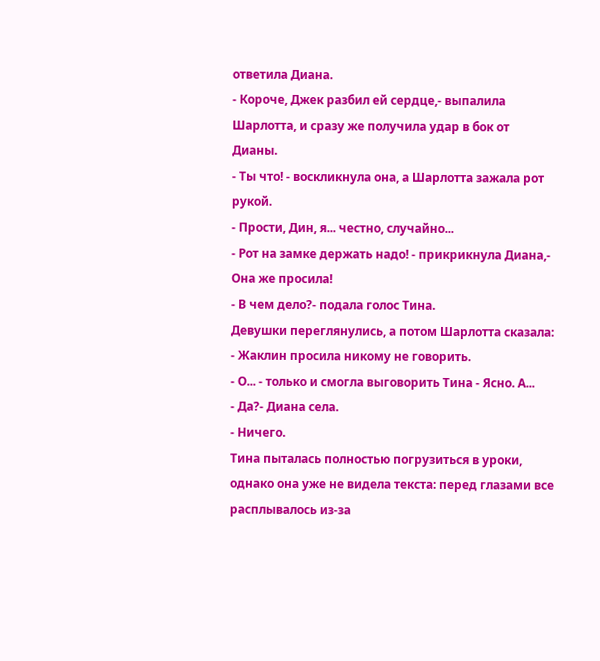ответила Диана.
- Короче, Джек разбил ей сердце,- выпалила Шарлотта, и сразу же получила удар в бок от Дианы.
- Ты что! - воскликнула она, а Шарлотта зажала рот рукой.
- Прости, Дин, я... честно, случайно...
- Рот на замке держать надо! - прикрикнула Диана,- Она же просила!
- В чем дело?- подала голос Тина.
Девушки переглянулись, а потом Шарлотта сказала:
- Жаклин просила никому не говорить.
- О... - только и смогла выговорить Тина - Ясно. А...
- Да?- Диана села.
- Ничего.
Тина пыталась полностью погрузиться в уроки, однако она уже не видела текста: перед глазами все расплывалось из-за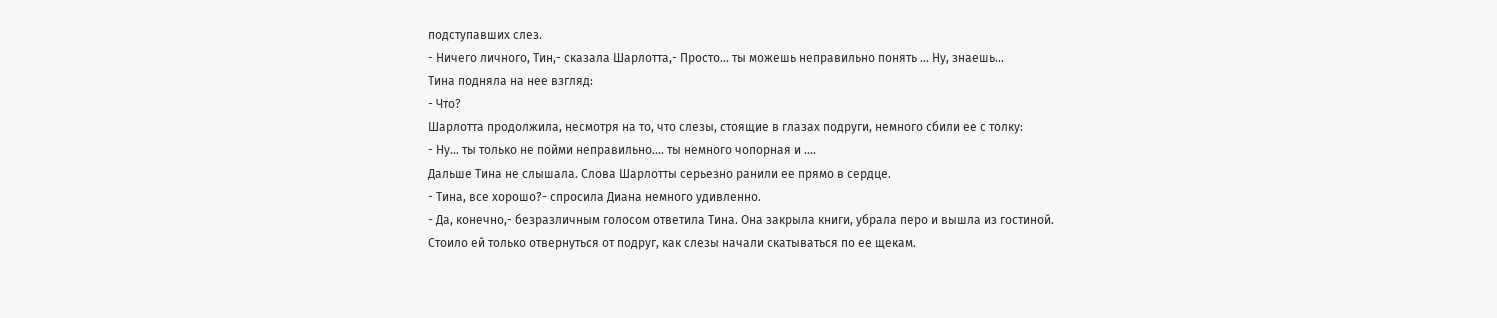подступавших слез.
- Ничего личного, Тин,- сказала Шарлотта,- Просто... ты можешь неправильно понять ... Ну, знаешь...
Тина подняла на нее взгляд:
- Что?
Шарлотта продолжила, несмотря на то, что слезы, стоящие в глазах подруги, немного сбили ее с толку:
- Ну... ты только не пойми неправильно.... ты немного чопорная и ....
Дальше Тина не слышала. Слова Шарлотты серьезно ранили ее прямо в сердце.
- Тина, все хорошо?- спросила Диана немного удивленно.
- Да, конечно,- безразличным голосом ответила Тина. Она закрыла книги, убрала перо и вышла из гостиной.
Стоило ей только отвернуться от подруг, как слезы начали скатываться по ее щекам.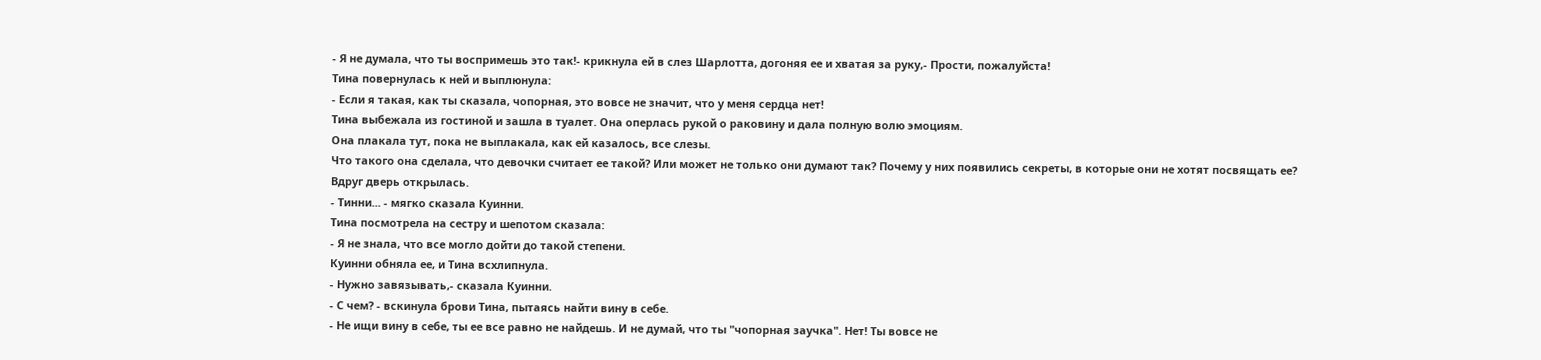- Я не думала, что ты воспримешь это так!- крикнула ей в слез Шарлотта, догоняя ее и хватая за руку,- Прости, пожалуйста!
Тина повернулась к ней и выплюнула:
- Если я такая, как ты сказала, чопорная, это вовсе не значит, что у меня сердца нет!
Тина выбежала из гостиной и зашла в туалет. Она оперлась рукой о раковину и дала полную волю эмоциям.
Она плакала тут, пока не выплакала, как ей казалось, все слезы.
Что такого она сделала, что девочки считает ее такой? Или может не только они думают так? Почему у них появились секреты, в которые они не хотят посвящать ее?
Вдруг дверь открылась.
- Тинни... - мягко сказала Куинни.
Тина посмотрела на сестру и шепотом сказала:
- Я не знала, что все могло дойти до такой степени.
Куинни обняла ее, и Тина всхлипнула.
- Нужно завязывать,- сказала Куинни.
- С чем? - вскинула брови Тина, пытаясь найти вину в себе.
- Не ищи вину в себе, ты ее все равно не найдешь. И не думай, что ты "чопорная заучка". Нет! Ты вовсе не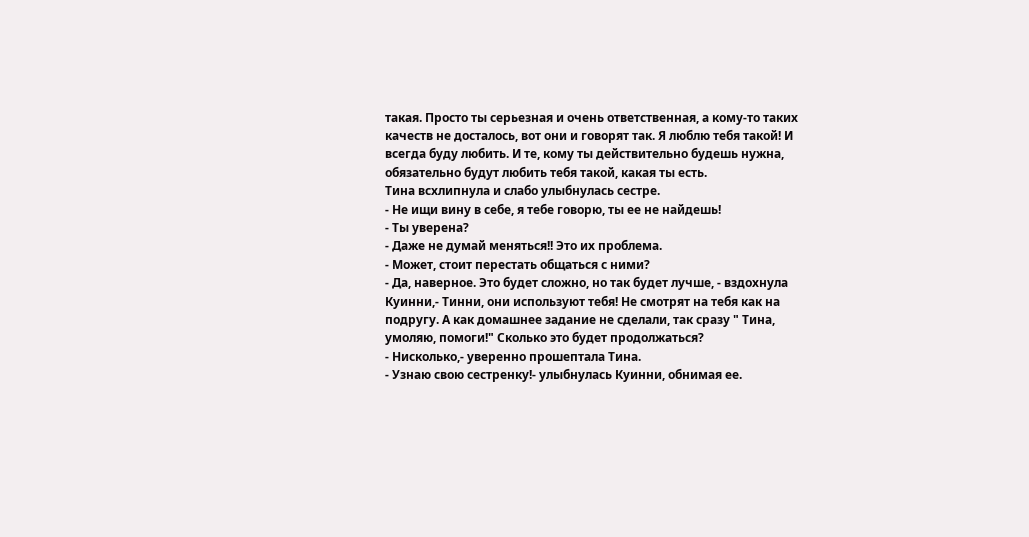такая. Просто ты серьезная и очень ответственная, а кому-то таких качеств не досталось, вот они и говорят так. Я люблю тебя такой! И всегда буду любить. И те, кому ты действительно будешь нужна, обязательно будут любить тебя такой, какая ты есть.
Тина всхлипнула и слабо улыбнулась сестре.
- Не ищи вину в себе, я тебе говорю, ты ее не найдешь!
- Ты уверена?
- Даже не думай меняться!! Это их проблема.
- Может, стоит перестать общаться с ними?
- Да, наверное. Это будет сложно, но так будет лучше, - вздохнула Куинни,- Тинни, они используют тебя! Не смотрят на тебя как на подругу. А как домашнее задание не сделали, так сразу " Тина, умоляю, помоги!" Сколько это будет продолжаться?
- Нисколько,- уверенно прошептала Тина.
- Узнаю свою сестренку!- улыбнулась Куинни, обнимая ее.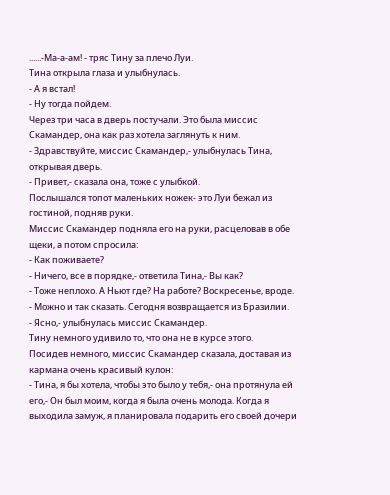......-Ма-а-ам! - тряс Тину за плечо Луи.
Тина открыла глаза и улыбнулась.
- А я встал!
- Ну тогда пойдем.
Через три часа в дверь постучали. Это была миссис Скамандер, она как раз хотела заглянуть к ним.
- Здравствуйте, миссис Скамандер,- улыбнулась Тина, открывая дверь.
- Привет,- сказала она, тоже с улыбкой.
Послышался топот маленьких ножек- это Луи бежал из гостиной, подняв руки.
Миссис Скамандер подняла его на руки, расцеловав в обе щеки, а потом спросила:
- Как поживаете?
- Ничего, все в порядке,- ответила Тина,- Вы как?
- Тоже неплохо. А Ньют где? На работе? Воскресенье, вроде.
- Можно и так сказать. Сегодня возвращается из Бразилии.
- Ясно,- улыбнулась миссис Скамандер.
Тину немного удивило то, что она не в курсе этого.
Посидев немного, миссис Скамандер сказала, доставая из кармана очень красивый кулон:
- Тина, я бы хотела, чтобы это было у тебя,- она протянула ей его,- Он был моим, когда я была очень молода. Когда я выходила замуж, я планировала подарить его своей дочери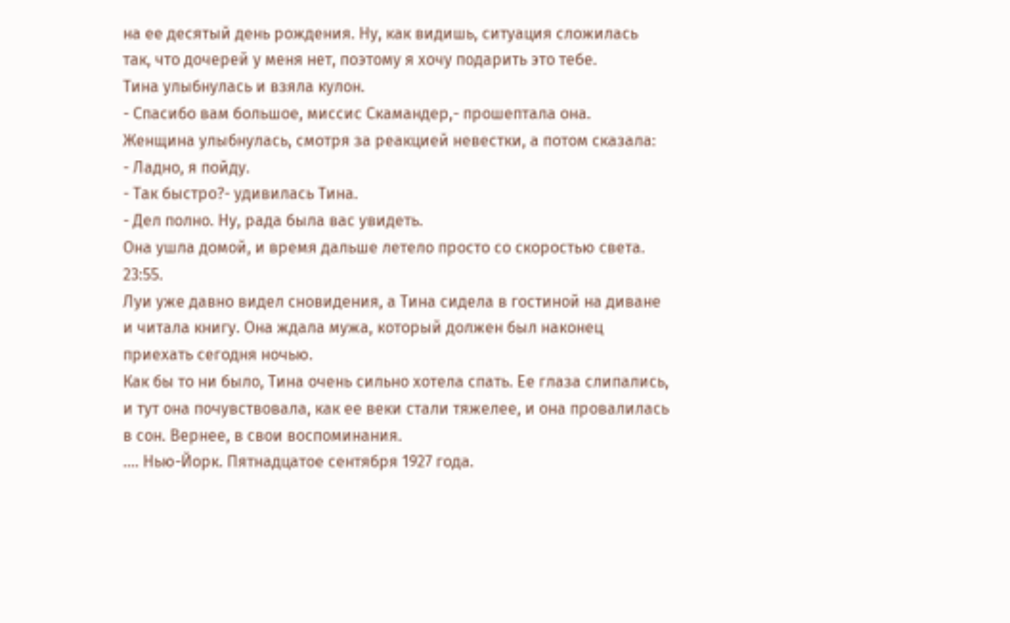на ее десятый день рождения. Ну, как видишь, ситуация сложилась так, что дочерей у меня нет, поэтому я хочу подарить это тебе.
Тина улыбнулась и взяла кулон.
- Спасибо вам большое, миссис Скамандер,- прошептала она.
Женщина улыбнулась, смотря за реакцией невестки, а потом сказала:
- Ладно, я пойду.
- Так быстро?- удивилась Тина.
- Дел полно. Ну, рада была вас увидеть.
Она ушла домой, и время дальше летело просто со скоростью света.
23:55.
Луи уже давно видел сновидения, а Тина сидела в гостиной на диване и читала книгу. Она ждала мужа, который должен был наконец приехать сегодня ночью.
Как бы то ни было, Тина очень сильно хотела спать. Ее глаза слипались, и тут она почувствовала, как ее веки стали тяжелее, и она провалилась в сон. Вернее, в свои воспоминания.
.... Нью-Йорк. Пятнадцатое сентября 1927 года.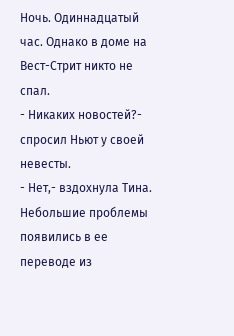Ночь. Одиннадцатый час. Однако в доме на Вест-Стрит никто не спал.
- Никаких новостей?- спросил Ньют у своей невесты.
- Нет,- вздохнула Тина.
Небольшие проблемы появились в ее переводе из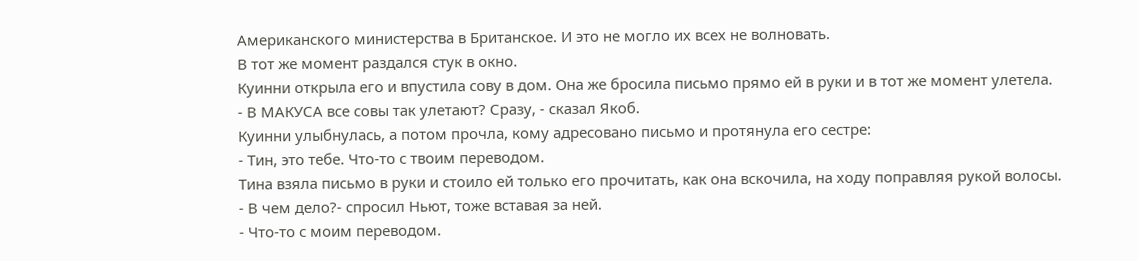Американского министерства в Британское. И это не могло их всех не волновать.
В тот же момент раздался стук в окно.
Куинни открыла его и впустила сову в дом. Она же бросила письмо прямо ей в руки и в тот же момент улетела.
- В МАКУСА все совы так улетают? Сразу, - сказал Якоб.
Куинни улыбнулась, а потом прочла, кому адресовано письмо и протянула его сестре:
- Тин, это тебе. Что-то с твоим переводом.
Тина взяла письмо в руки и стоило ей только его прочитать, как она вскочила, на ходу поправляя рукой волосы.
- В чем дело?- спросил Ньют, тоже вставая за ней.
- Что-то с моим переводом.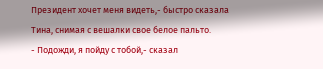Президент хочет меня видеть,- быстро сказала Тина, снимая с вешалки свое белое пальто.
- Подожди, я пойду с тобой,- сказал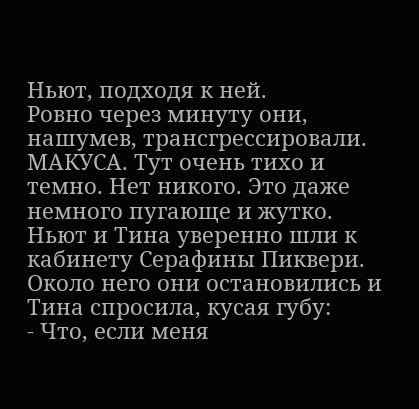Ньют, подходя к ней.
Ровно через минуту они, нашумев, трансгрессировали.
МАКУСА. Тут очень тихо и темно. Нет никого. Это даже немного пугающе и жутко.
Ньют и Тина уверенно шли к кабинету Серафины Пиквери.
Около него они остановились и Тина спросила, кусая губу:
- Что, если меня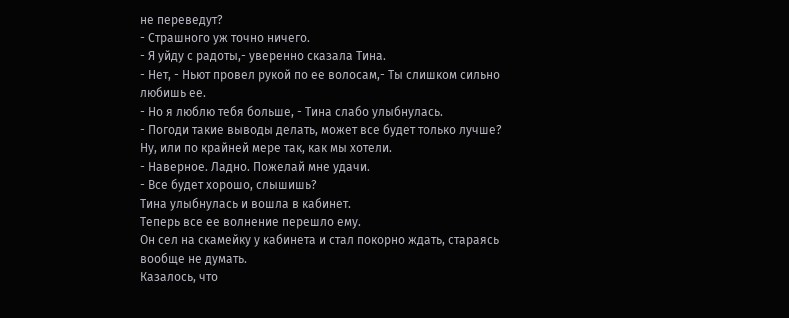не переведут?
- Страшного уж точно ничего.
- Я уйду с радоты,- уверенно сказала Тина.
- Нет, - Ньют провел рукой по ее волосам,- Ты слишком сильно любишь ее.
- Но я люблю тебя больше, - Тина слабо улыбнулась.
- Погоди такие выводы делать, может все будет только лучше? Ну, или по крайней мере так, как мы хотели.
- Наверное. Ладно. Пожелай мне удачи.
- Все будет хорошо, слышишь?
Тина улыбнулась и вошла в кабинет.
Теперь все ее волнение перешло ему.
Он сел на скамейку у кабинета и стал покорно ждать, стараясь вообще не думать.
Казалось, что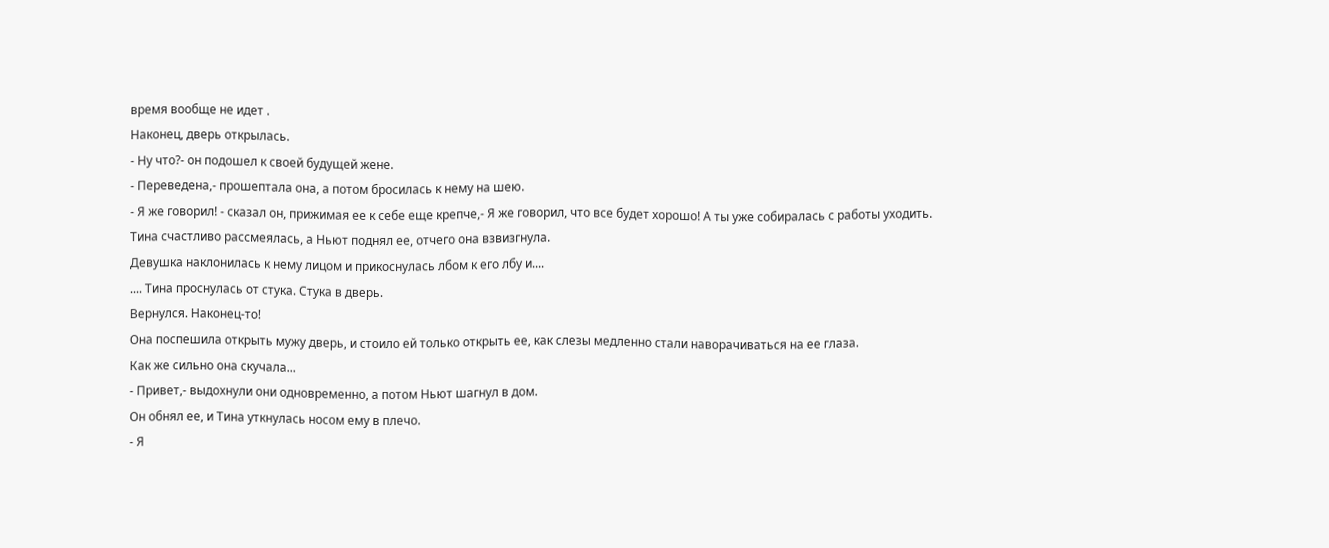время вообще не идет .
Наконец, дверь открылась.
- Ну что?- он подошел к своей будущей жене.
- Переведена,- прошептала она, а потом бросилась к нему на шею.
- Я же говорил! - сказал он, прижимая ее к себе еще крепче,- Я же говорил, что все будет хорошо! А ты уже собиралась с работы уходить.
Тина счастливо рассмеялась, а Ньют поднял ее, отчего она взвизгнула.
Девушка наклонилась к нему лицом и прикоснулась лбом к его лбу и....
.... Тина проснулась от стука. Стука в дверь.
Вернулся. Наконец-то!
Она поспешила открыть мужу дверь, и стоило ей только открыть ее, как слезы медленно стали наворачиваться на ее глаза.
Как же сильно она скучала...
- Привет,- выдохнули они одновременно, а потом Ньют шагнул в дом.
Он обнял ее, и Тина уткнулась носом ему в плечо.
- Я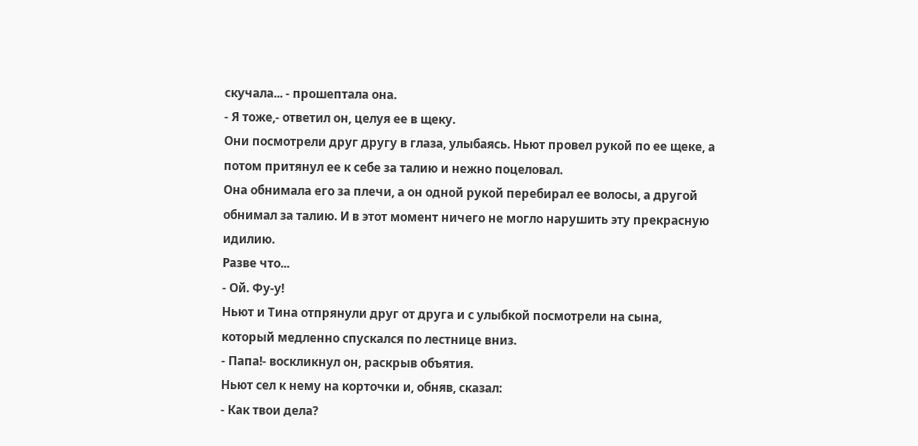скучала... - прошептала она.
- Я тоже,- ответил он, целуя ее в щеку.
Они посмотрели друг другу в глаза, улыбаясь. Ньют провел рукой по ее щеке, а потом притянул ее к себе за талию и нежно поцеловал.
Она обнимала его за плечи, а он одной рукой перебирал ее волосы, а другой обнимал за талию. И в этот момент ничего не могло нарушить эту прекрасную идилию.
Разве что...
- Ой. Фу-у!
Ньют и Тина отпрянули друг от друга и с улыбкой посмотрели на сына, который медленно спускался по лестнице вниз.
- Папа!- воскликнул он, раскрыв объятия.
Ньют сел к нему на корточки и, обняв, сказал:
- Как твои дела?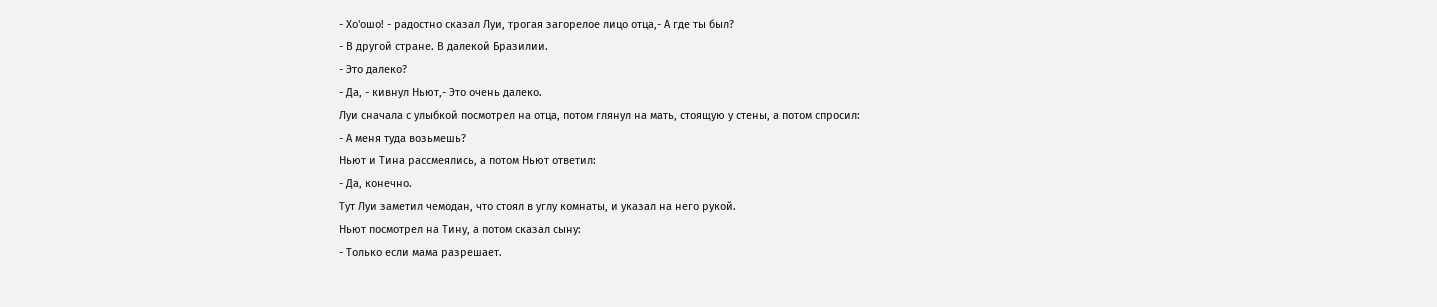- Хо'ошо! - радостно сказал Луи, трогая загорелое лицо отца,- А где ты был?
- В другой стране. В далекой Бразилии.
- Это далеко?
- Да, - кивнул Ньют,- Это очень далеко.
Луи сначала с улыбкой посмотрел на отца, потом глянул на мать, стоящую у стены, а потом спросил:
- А меня туда возьмешь?
Ньют и Тина рассмеялись, а потом Ньют ответил:
- Да, конечно.
Тут Луи заметил чемодан, что стоял в углу комнаты, и указал на него рукой.
Ньют посмотрел на Тину, а потом сказал сыну:
- Только если мама разрешает.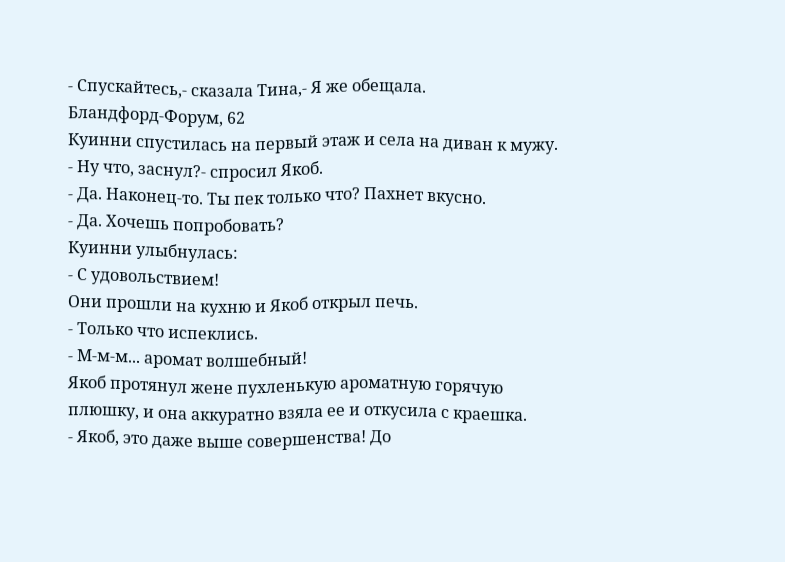- Спускайтесь,- сказала Тина,- Я же обещала.
Бландфорд-Форум, 62
Куинни спустилась на первый этаж и села на диван к мужу.
- Ну что, заснул?- спросил Якоб.
- Да. Наконец-то. Ты пек только что? Пахнет вкусно.
- Да. Хочешь попробовать?
Куинни улыбнулась:
- С удовольствием!
Они прошли на кухню и Якоб открыл печь.
- Только что испеклись.
- М-м-м... аромат волшебный!
Якоб протянул жене пухленькую ароматную горячую плюшку, и она аккуратно взяла ее и откусила с краешка.
- Якоб, это даже выше совершенства! До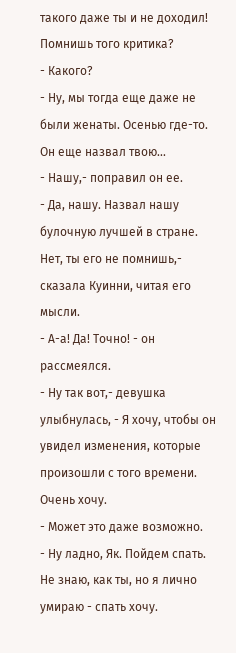такого даже ты и не доходил! Помнишь того критика?
- Какого?
- Ну, мы тогда еще даже не были женаты. Осенью где-то. Он еще назвал твою...
- Нашу,- поправил он ее.
- Да, нашу. Назвал нашу булочную лучшей в стране. Нет, ты его не помнишь,- сказала Куинни, читая его мысли.
- А-а! Да! Точно! - он рассмеялся.
- Ну так вот,- девушка улыбнулась, - Я хочу, чтобы он увидел изменения, которые произошли с того времени. Очень хочу.
- Может это даже возможно.
- Ну ладно, Як. Пойдем спать. Не знаю, как ты, но я лично умираю - спать хочу.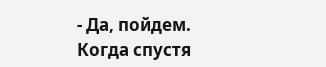- Да, пойдем.
Когда спустя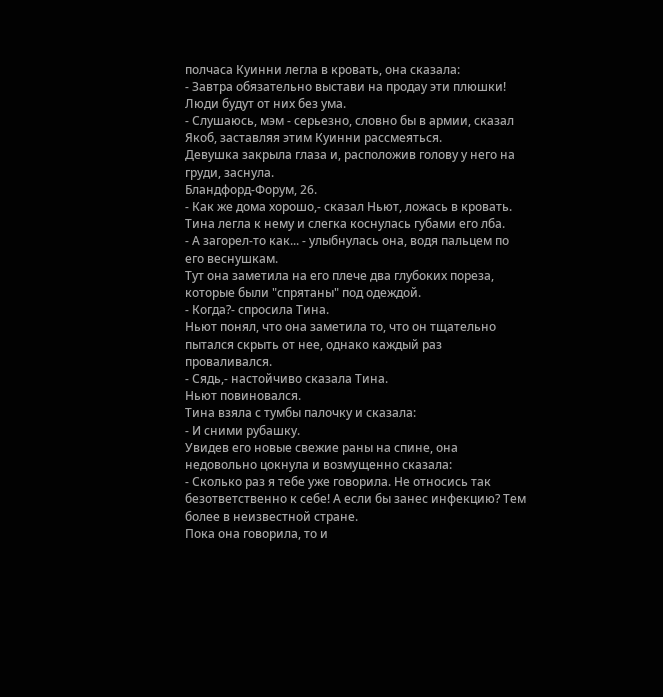полчаса Куинни легла в кровать, она сказала:
- Завтра обязательно выстави на продау эти плюшки! Люди будут от них без ума.
- Слушаюсь, мэм - серьезно, словно бы в армии, сказал Якоб, заставляя этим Куинни рассмеяться.
Девушка закрыла глаза и, расположив голову у него на груди, заснула.
Бландфорд-Форум, 26.
- Как же дома хорошо,- сказал Ньют, ложась в кровать.
Тина легла к нему и слегка коснулась губами его лба.
- А загорел-то как... - улыбнулась она, водя пальцем по его веснушкам.
Тут она заметила на его плече два глубоких пореза, которые были "спрятаны" под одеждой.
- Когда?- спросила Тина.
Ньют понял, что она заметила то, что он тщательно пытался скрыть от нее, однако каждый раз проваливался.
- Сядь,- настойчиво сказала Тина.
Ньют повиновался.
Тина взяла с тумбы палочку и сказала:
- И сними рубашку.
Увидев его новые свежие раны на спине, она недовольно цокнула и возмущенно сказала:
- Сколько раз я тебе уже говорила. Не относись так безответственно к себе! А если бы занес инфекцию? Тем более в неизвестной стране.
Пока она говорила, то и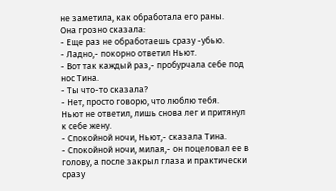не заметила, как обработала его раны.
Она грозно сказала:
- Еще раз не обработаешь сразу -убью.
- Ладно,- покорно ответил Ньют.
- Вот так каждый раз,- пробурчала себе под нос Тина.
- Ты что-то сказала?
- Нет, просто говорю, что люблю тебя.
Ньют не ответил, лишь снова лег и притянул к себе жену.
- Спокойной ночи, Ньют,- сказала Тина.
- Спокойной ночи, милая,- он поцеловал ее в голову, а после закрыл глаза и практически сразу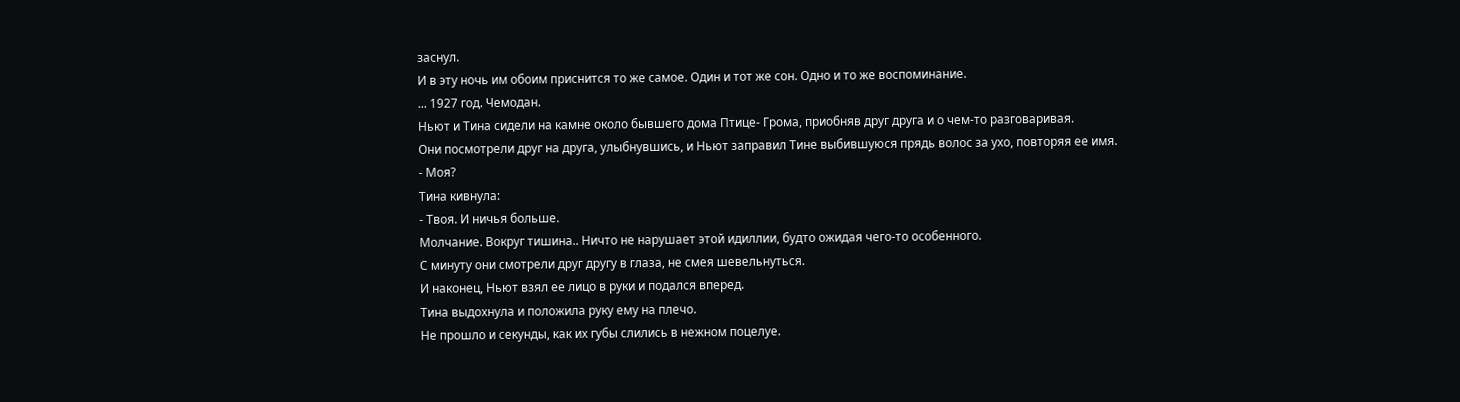заснул.
И в эту ночь им обоим приснится то же самое. Один и тот же сон. Одно и то же воспоминание.
... 1927 год. Чемодан.
Ньют и Тина сидели на камне около бывшего дома Птице- Грома, приобняв друг друга и о чем-то разговаривая.
Они посмотрели друг на друга, улыбнувшись, и Ньют заправил Тине выбившуюся прядь волос за ухо, повторяя ее имя.
- Моя?
Тина кивнула:
- Твоя. И ничья больше.
Молчание. Вокруг тишина.. Ничто не нарушает этой идиллии, будто ожидая чего-то особенного.
С минуту они смотрели друг другу в глаза, не смея шевельнуться.
И наконец, Ньют взял ее лицо в руки и подался вперед.
Тина выдохнула и положила руку ему на плечо.
Не прошло и секунды, как их губы слились в нежном поцелуе.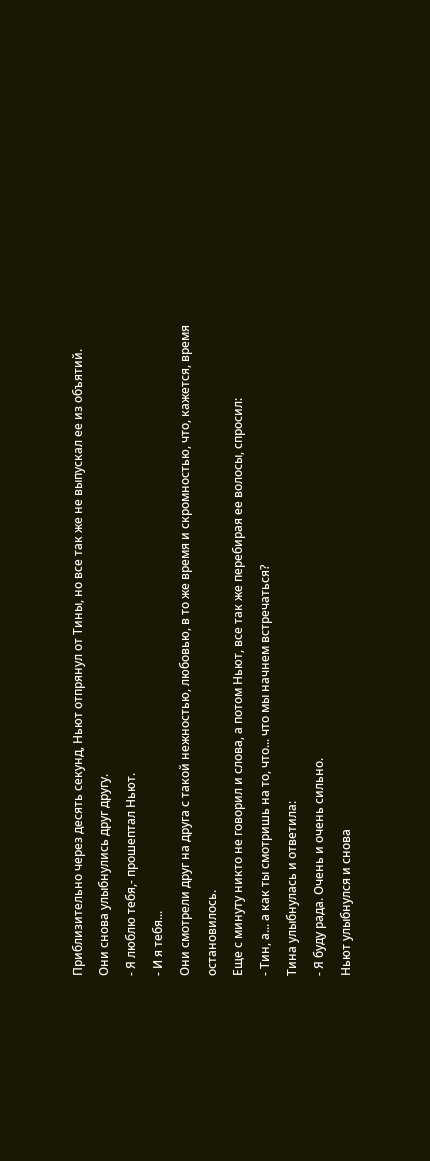Приблизительно через десять секунд, Ньют отпрянул от Тины, но все так же не выпускал ее из объятий.
Они снова улыбнулись друг другу.
- Я люблю тебя,- прошептал Ньют.
- И я тебя...
Они смотрели друг на друга с такой нежностью, любовью, в то же время и скромностью, что, кажется, время остановилось.
Еще с минуту никто не говорил и слова, а потом Ньют, все так же перебирая ее волосы, спросил:
- Тин, а... а как ты смотришь на то, что... что мы начнем встречаться?
Тина улыбнулась и ответила:
- Я буду рада. Очень и очень сильно.
Ньют улыбнулся и снова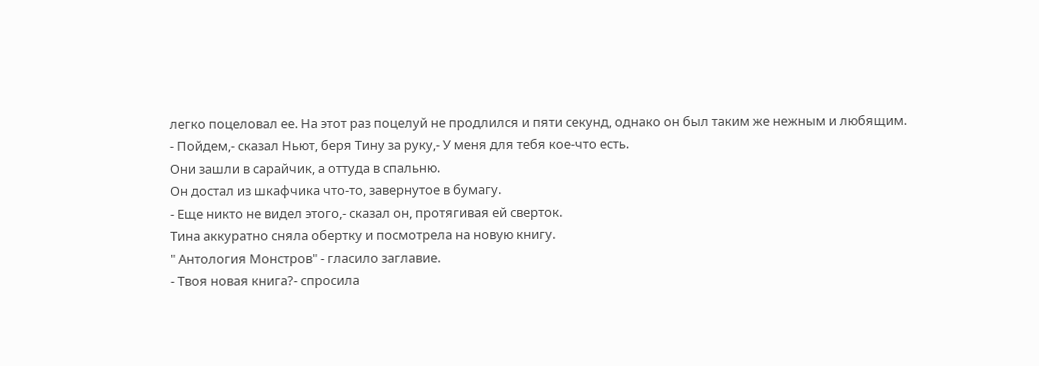легко поцеловал ее. На этот раз поцелуй не продлился и пяти секунд, однако он был таким же нежным и любящим.
- Пойдем,- сказал Ньют, беря Тину за руку,- У меня для тебя кое-что есть.
Они зашли в сарайчик, а оттуда в спальню.
Он достал из шкафчика что-то, завернутое в бумагу.
- Еще никто не видел этого,- сказал он, протягивая ей сверток.
Тина аккуратно сняла обертку и посмотрела на новую книгу.
" Антология Монстров" - гласило заглавие.
- Твоя новая книга?- спросила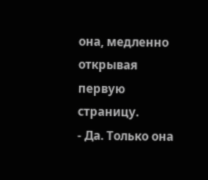она, медленно открывая первую страницу.
- Да. Только она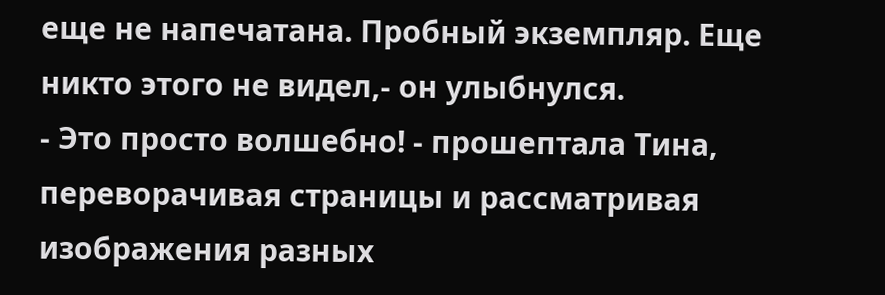еще не напечатана. Пробный экземпляр. Еще никто этого не видел,- он улыбнулся.
- Это просто волшебно! - прошептала Тина, переворачивая страницы и рассматривая изображения разных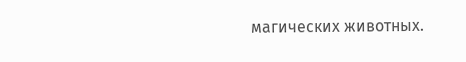магических животных.